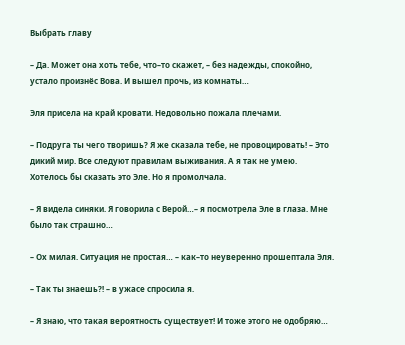Выбрать главу

– Да. Может она хоть тебе, что–то скажет, – без надежды, спокойно, устало произнёс Вова. И вышел прочь, из комнаты…

Эля присела на край кровати. Недовольно пожала плечами.

– Подруга ты чего творишь? Я же сказала тебе, не провоцировать! – Это дикий мир. Все следуют правилам выживания. А я так не умею. Хотелось бы сказать это Эле. Но я промолчала.

– Я видела синяки. Я говорила с Верой…– я посмотрела Эле в глаза. Мне было так страшно…

– Ох милая. Ситуация не простая… – как–то неуверенно прошептала Эля.

– Так ты знаешь?! – в ужасе спросила я.

– Я знаю, что такая вероятность существует! И тоже этого не одобряю…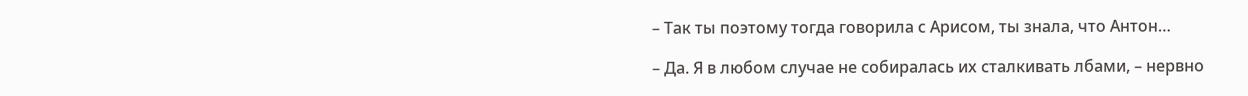– Так ты поэтому тогда говорила с Арисом, ты знала, что Антон…

– Да. Я в любом случае не собиралась их сталкивать лбами, – нервно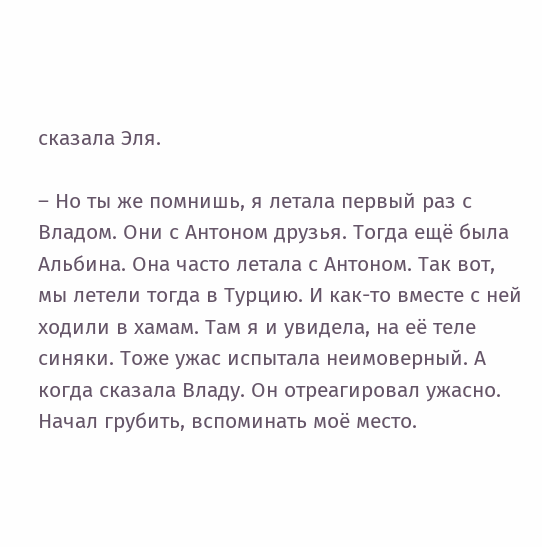сказала Эля.

– Но ты же помнишь, я летала первый раз с Владом. Они с Антоном друзья. Тогда ещё была Альбина. Она часто летала с Антоном. Так вот, мы летели тогда в Турцию. И как-то вместе с ней ходили в хамам. Там я и увидела, на её теле синяки. Тоже ужас испытала неимоверный. А когда сказала Владу. Он отреагировал ужасно. Начал грубить, вспоминать моё место.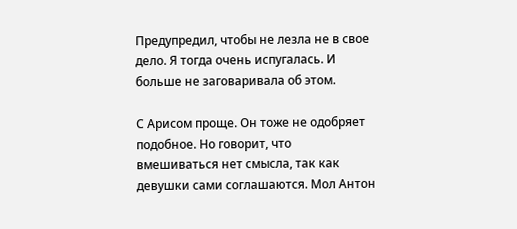Предупредил, чтобы не лезла не в свое дело. Я тогда очень испугалась. И больше не заговаривала об этом.

С Арисом проще. Он тоже не одобряет подобное. Но говорит, что вмешиваться нет смысла, так как девушки сами соглашаются. Мол Антон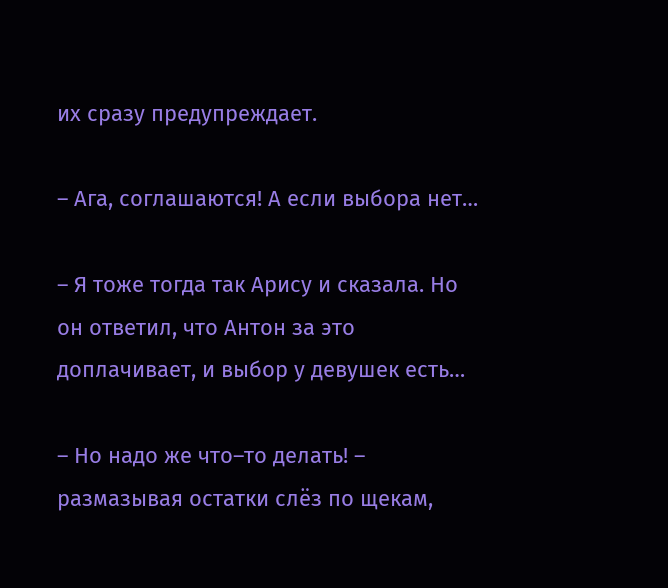их сразу предупреждает.

– Ага, соглашаются! А если выбора нет…

– Я тоже тогда так Арису и сказала. Но он ответил, что Антон за это доплачивает, и выбор у девушек есть…

– Но надо же что–то делать! – размазывая остатки слёз по щекам,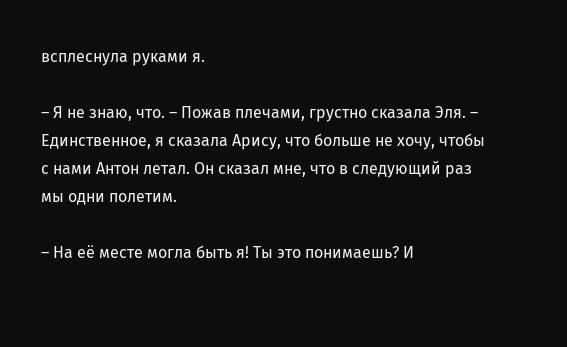всплеснула руками я.

– Я не знаю, что. – Пожав плечами, грустно сказала Эля. – Единственное, я сказала Арису, что больше не хочу, чтобы с нами Антон летал. Он сказал мне, что в следующий раз мы одни полетим.

– На её месте могла быть я! Ты это понимаешь? И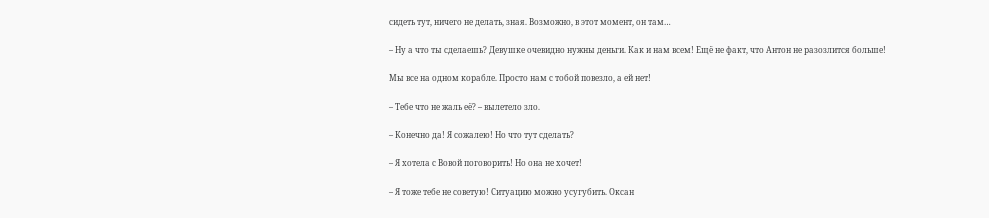сидеть тут, ничего не делать, зная. Возможно, в этот момент, он там…

– Ну а что ты сделаешь? Девушке очевидно нужны деньги. Как и нам всем! Ещё не факт, что Антон не разозлится больше!

Мы все на одном корабле. Просто нам с тобой повезло, а ей нет!

– Тебе что не жаль её? – вылетело зло.

– Конечно да! Я сожалею! Но что тут сделать?

– Я хотела с Вовой поговорить! Но она не хочет!

– Я тоже тебе не советую! Ситуацию можно усугубить. Оксан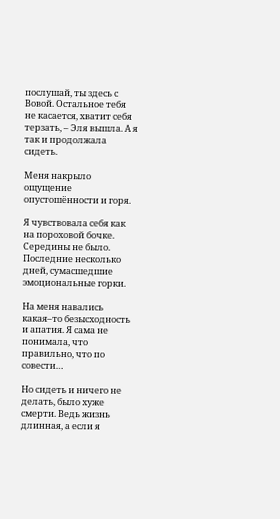послушай, ты здесь с Вовой. Остальное тебя не касается, хватит себя терзать, – Эля вышла. А я так и продолжала сидеть.

Меня накрыло ощущение опустошённости и горя.

Я чувствовала себя как на пороховой бочке. Середины не было. Последние несколько дней, сумасшедшие эмоциональные горки.

На меня навались какая–то безысходность и апатия. Я сама не понимала, что правильно, что по совести…

Но сидеть и ничего не делать, было хуже смерти. Ведь жизнь длинная, а если я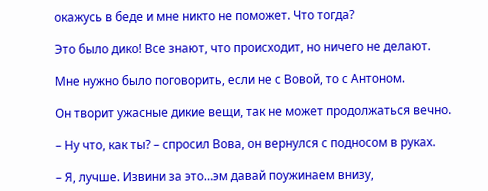окажусь в беде и мне никто не поможет. Что тогда?

Это было дико! Все знают, что происходит, но ничего не делают.

Мне нужно было поговорить, если не с Вовой, то с Антоном.

Он творит ужасные дикие вещи, так не может продолжаться вечно.

– Ну что, как ты? – спросил Вова, он вернулся с подносом в руках.

– Я, лучше. Извини за это…эм давай поужинаем внизу,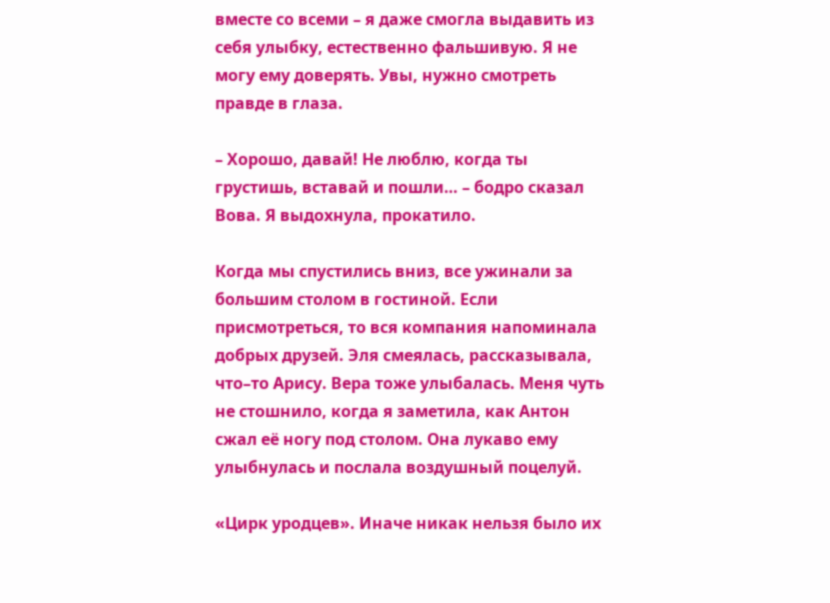вместе со всеми – я даже смогла выдавить из себя улыбку, естественно фальшивую. Я не могу ему доверять. Увы, нужно смотреть правде в глаза.

– Хорошо, давай! Не люблю, когда ты грустишь, вставай и пошли… – бодро сказал Вова. Я выдохнула, прокатило.

Когда мы спустились вниз, все ужинали за большим столом в гостиной. Если присмотреться, то вся компания напоминала добрых друзей. Эля смеялась, рассказывала, что–то Арису. Вера тоже улыбалась. Меня чуть не стошнило, когда я заметила, как Антон сжал её ногу под столом. Она лукаво ему улыбнулась и послала воздушный поцелуй.

«Цирк уродцев». Иначе никак нельзя было их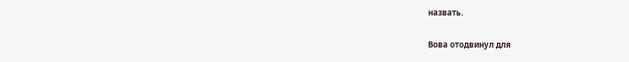назвать.

Вова отодвинул для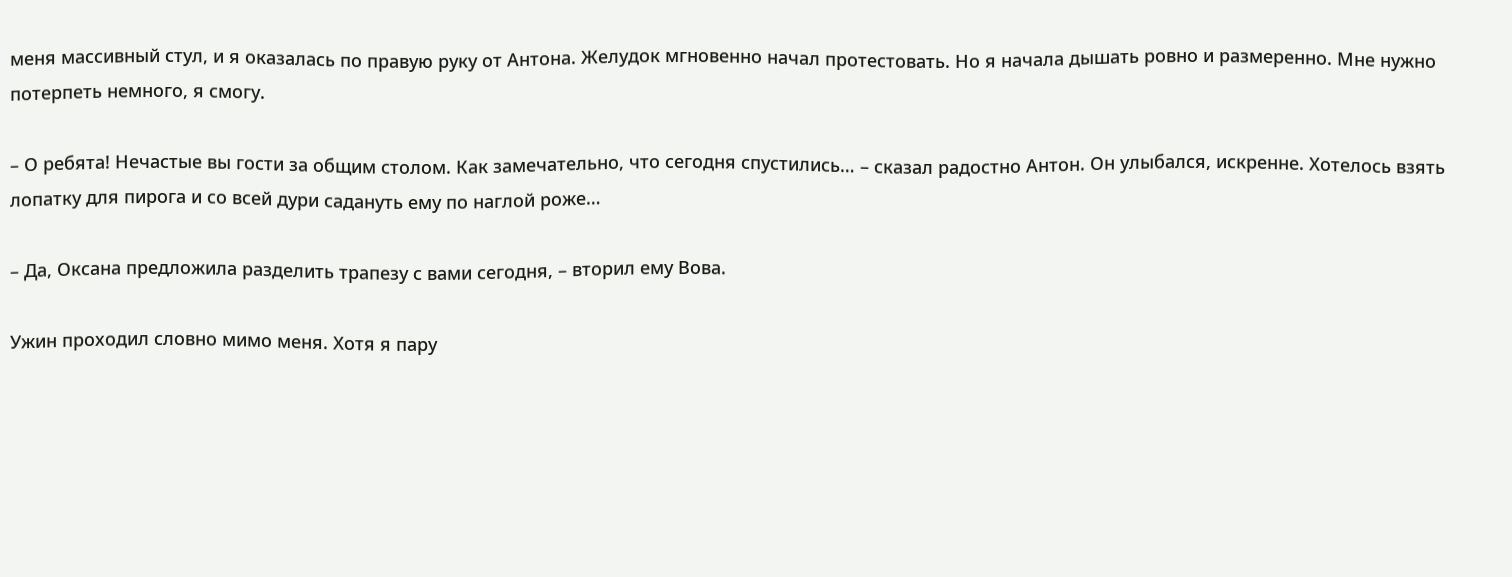меня массивный стул, и я оказалась по правую руку от Антона. Желудок мгновенно начал протестовать. Но я начала дышать ровно и размеренно. Мне нужно потерпеть немного, я смогу.

– О ребята! Нечастые вы гости за общим столом. Как замечательно, что сегодня спустились… – сказал радостно Антон. Он улыбался, искренне. Хотелось взять лопатку для пирога и со всей дури садануть ему по наглой роже…

– Да, Оксана предложила разделить трапезу с вами сегодня, – вторил ему Вова.

Ужин проходил словно мимо меня. Хотя я пару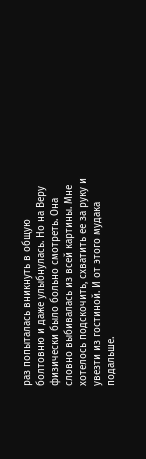раз попыталась вникнуть в общую болтовню и даже улыбнулась. Но на Веру физически было больно смотреть. Она словно выбивалась из всей картины. Мне хотелось подскочить, схватить ее за руку и увезти из гостиной. И от этого мудака подальше.